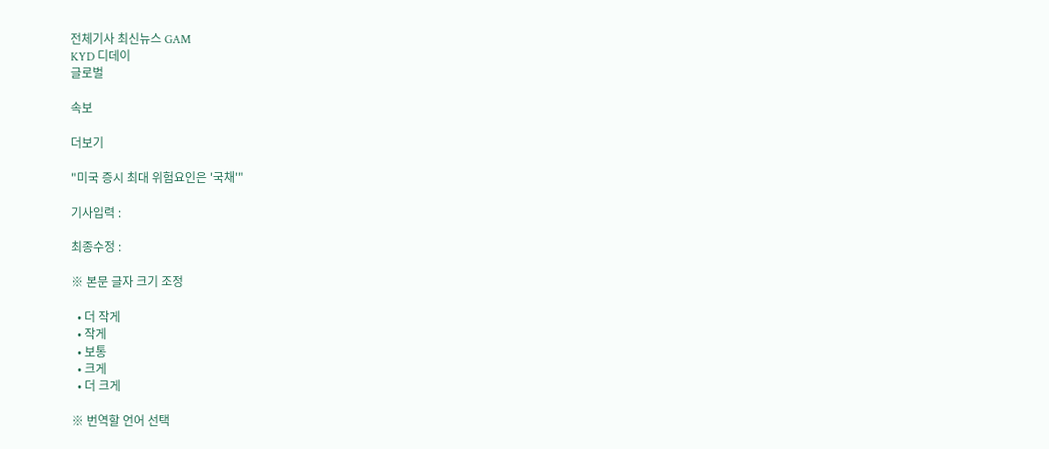전체기사 최신뉴스 GAM
KYD 디데이
글로벌

속보

더보기

"미국 증시 최대 위험요인은 '국채'"

기사입력 :

최종수정 :

※ 본문 글자 크기 조정

  • 더 작게
  • 작게
  • 보통
  • 크게
  • 더 크게

※ 번역할 언어 선택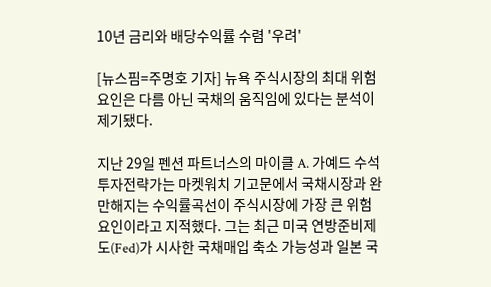10년 금리와 배당수익률 수렴 '우려'

[뉴스핌=주명호 기자] 뉴욕 주식시장의 최대 위험요인은 다름 아닌 국채의 움직임에 있다는 분석이 제기됐다.

지난 29일 펜션 파트너스의 마이클 A. 가예드 수석 투자전략가는 마켓워치 기고문에서 국채시장과 완만해지는 수익률곡선이 주식시장에 가장 큰 위험요인이라고 지적했다. 그는 최근 미국 연방준비제도(Fed)가 시사한 국채매입 축소 가능성과 일본 국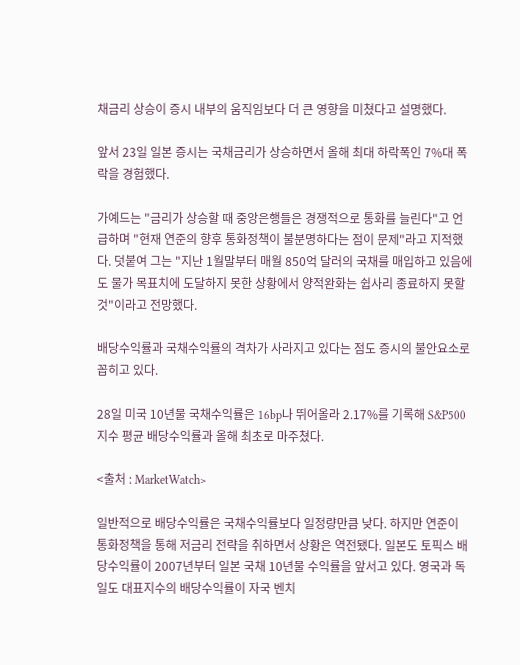채금리 상승이 증시 내부의 움직임보다 더 큰 영향을 미쳤다고 설명했다.

앞서 23일 일본 증시는 국채금리가 상승하면서 올해 최대 하락폭인 7%대 폭락을 경험했다.

가예드는 "금리가 상승할 때 중앙은행들은 경쟁적으로 통화를 늘린다"고 언급하며 "현재 연준의 향후 통화정책이 불분명하다는 점이 문제"라고 지적했다. 덧붙여 그는 "지난 1월말부터 매월 850억 달러의 국채를 매입하고 있음에도 물가 목표치에 도달하지 못한 상황에서 양적완화는 쉽사리 종료하지 못할 것"이라고 전망했다.

배당수익률과 국채수익률의 격차가 사라지고 있다는 점도 증시의 불안요소로 꼽히고 있다.

28일 미국 10년물 국채수익률은 16bp나 뛰어올라 2.17%를 기록해 S&P500지수 평균 배당수익률과 올해 최초로 마주쳤다.

<출처 : MarketWatch>

일반적으로 배당수익률은 국채수익률보다 일정량만큼 낮다. 하지만 연준이 통화정책을 통해 저금리 전략을 취하면서 상황은 역전됐다. 일본도 토픽스 배당수익률이 2007년부터 일본 국채 10년물 수익률을 앞서고 있다. 영국과 독일도 대표지수의 배당수익률이 자국 벤치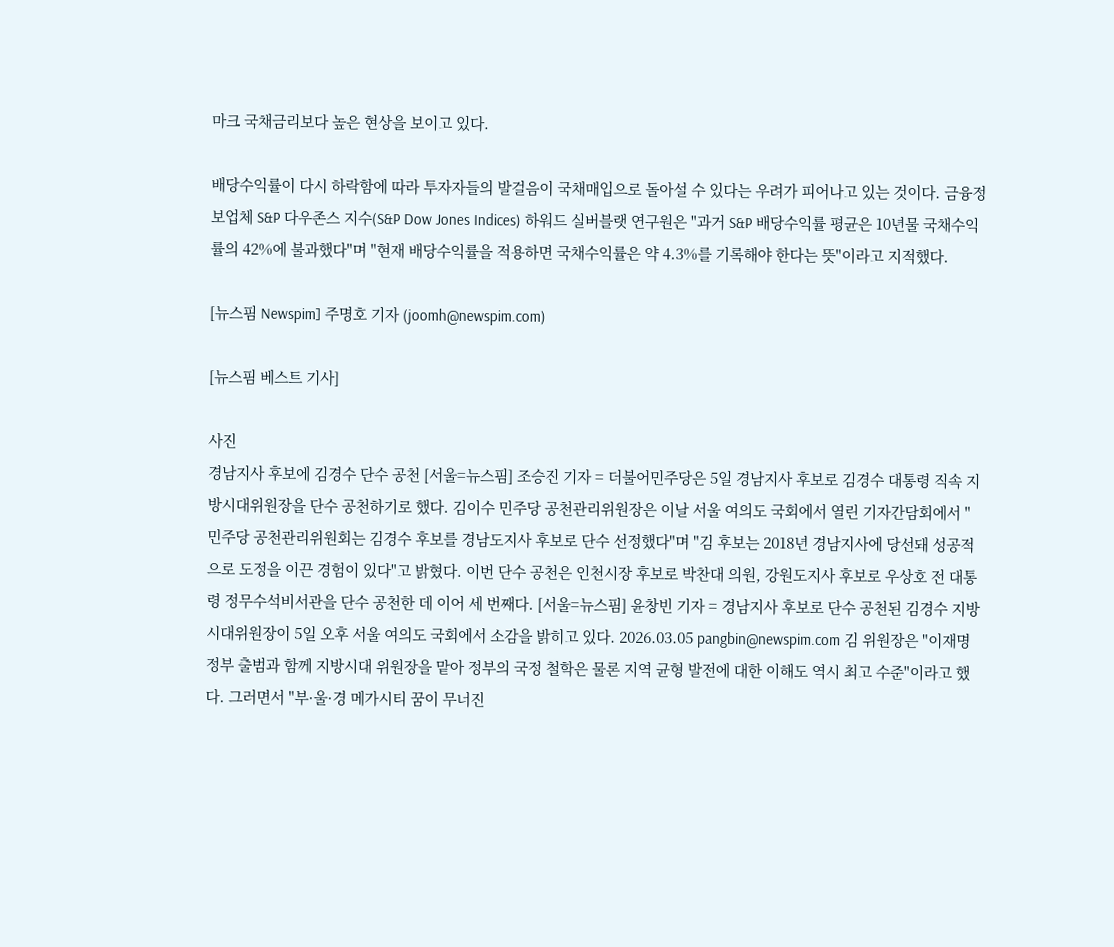마크 국채금리보다 높은 현상을 보이고 있다.

배당수익률이 다시 하락함에 따라 투자자들의 발걸음이 국채매입으로 돌아설 수 있다는 우려가 피어나고 있는 것이다. 금융정보업체 S&P 다우존스 지수(S&P Dow Jones Indices) 하워드 실버블랫 연구원은 "과거 S&P 배당수익률 평균은 10년물 국채수익률의 42%에 불과했다"며 "현재 배당수익률을 적용하면 국채수익률은 약 4.3%를 기록해야 한다는 뜻"이라고 지적했다.

[뉴스핌 Newspim] 주명호 기자 (joomh@newspim.com)

[뉴스핌 베스트 기사]

사진
경남지사 후보에 김경수 단수 공천 [서울=뉴스핌] 조승진 기자 = 더불어민주당은 5일 경남지사 후보로 김경수 대통령 직속 지방시대위원장을 단수 공천하기로 했다. 김이수 민주당 공천관리위원장은 이날 서울 여의도 국회에서 열린 기자간담회에서 "민주당 공천관리위원회는 김경수 후보를 경남도지사 후보로 단수 선정했다"며 "김 후보는 2018년 경남지사에 당선돼 성공적으로 도정을 이끈 경험이 있다"고 밝혔다. 이번 단수 공천은 인천시장 후보로 박찬대 의원, 강원도지사 후보로 우상호 전 대통령 정무수석비서관을 단수 공천한 데 이어 세 번째다. [서울=뉴스핌] 윤창빈 기자 = 경남지사 후보로 단수 공천된 김경수 지방시대위원장이 5일 오후 서울 여의도 국회에서 소감을 밝히고 있다. 2026.03.05 pangbin@newspim.com 김 위원장은 "이재명 정부 출범과 함께 지방시대 위원장을 맡아 정부의 국정 철학은 물론 지역 균형 발전에 대한 이해도 역시 최고 수준"이라고 했다. 그러면서 "부·울·경 메가시티 꿈이 무너진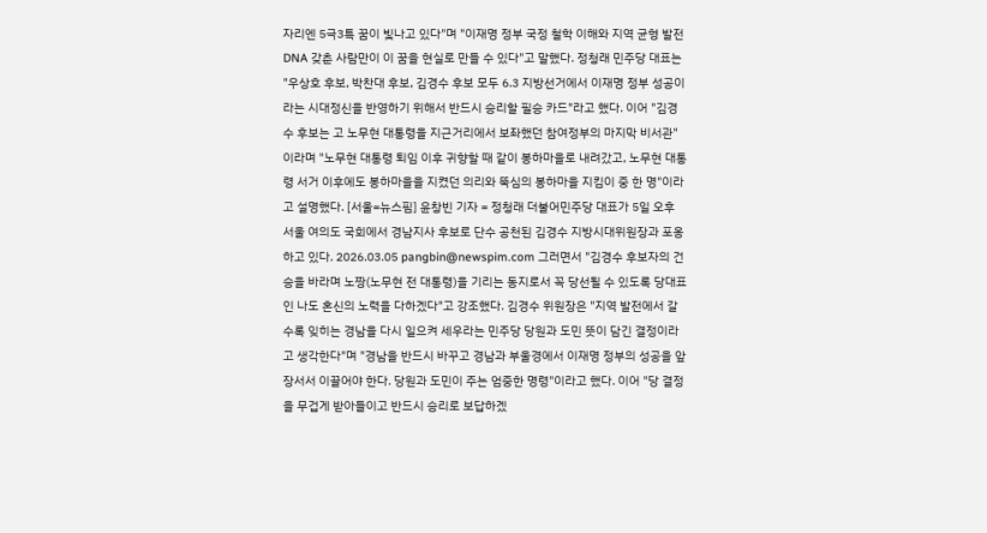자리엔 5극3특 꿈이 빛나고 있다"며 "이재명 정부 국정 철학 이해와 지역 균형 발전 DNA 갖춘 사람만이 이 꿈을 현실로 만들 수 있다"고 말했다. 정청래 민주당 대표는 "우상호 후보, 박찬대 후보, 김경수 후보 모두 6.3 지방선거에서 이재명 정부 성공이라는 시대정신을 반영하기 위해서 반드시 승리할 필승 카드"라고 했다. 이어 "김경수 후보는 고 노무현 대통령을 지근거리에서 보좌했던 참여정부의 마지막 비서관"이라며 "노무현 대통령 퇴임 이후 귀향할 때 같이 봉하마을로 내려갔고, 노무현 대통령 서거 이후에도 봉하마을을 지켰던 의리와 뚝심의 봉하마을 지킴이 중 한 명"이라고 설명했다. [서울=뉴스핌] 윤창빈 기자 = 정청래 더불어민주당 대표가 5일 오후 서울 여의도 국회에서 경남지사 후보로 단수 공천된 김경수 지방시대위원장과 포옹하고 있다. 2026.03.05 pangbin@newspim.com 그러면서 "김경수 후보자의 건승을 바라며 노짱(노무현 전 대통령)을 기리는 동지로서 꼭 당선될 수 있도록 당대표인 나도 혼신의 노력을 다하겠다"고 강조했다. 김경수 위원장은 "지역 발전에서 갈수록 잊히는 경남을 다시 일으켜 세우라는 민주당 당원과 도민 뜻이 담긴 결정이라고 생각한다"며 "경남을 반드시 바꾸고 경남과 부울경에서 이재명 정부의 성공을 앞장서서 이끌어야 한다. 당원과 도민이 주는 엄중한 명령"이라고 했다. 이어 "당 결정을 무겁게 받아들이고 반드시 승리로 보답하겠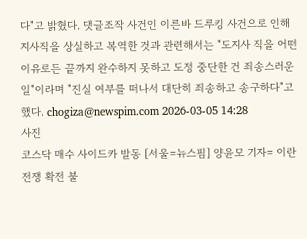다"고 밝혔다. 댓글조작 사건인 이른바 드루킹 사건으로 인해 지사직을 상실하고 복역한 것과 관련해서는 "도지사 직을 어떤 이유로든 끝까지 완수하지 못하고 도정 중단한 건 죄송스러운 일"이라며 "진실 여부를 떠나서 대단히 죄송하고 송구하다"고 했다. chogiza@newspim.com 2026-03-05 14:28
사진
코스닥 매수 사이드카 발동 [서울=뉴스핌] 양윤모 기자= 이란 전쟁 확전 불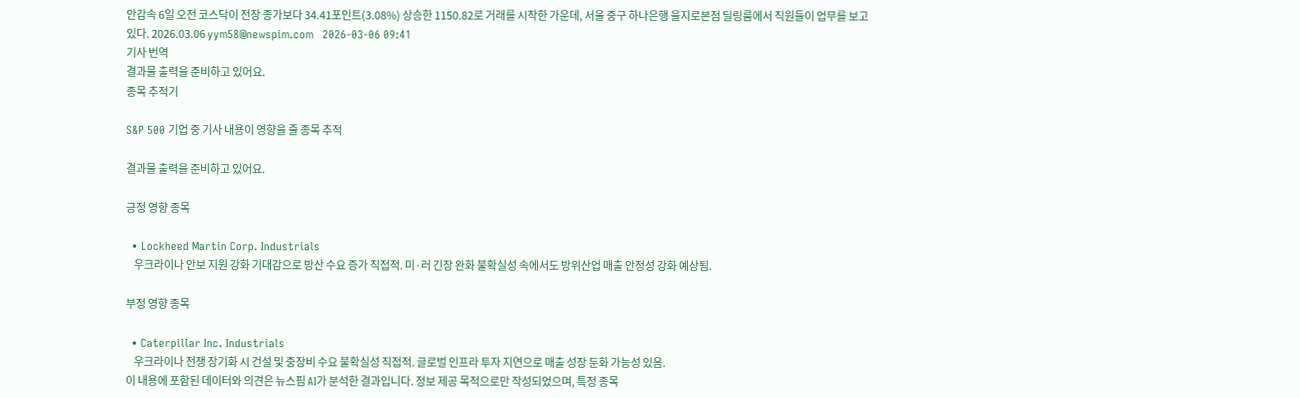안감속 6일 오전 코스닥이 전장 종가보다 34.41포인트(3.08%) 상승한 1150.82로 거래를 시작한 가운데, 서울 중구 하나은행 을지로본점 딜링룸에서 직원들이 업무를 보고 있다. 2026.03.06 yym58@newspim.com   2026-03-06 09:41
기사 번역
결과물 출력을 준비하고 있어요.
종목 추적기

S&P 500 기업 중 기사 내용이 영향을 줄 종목 추적

결과물 출력을 준비하고 있어요.

긍정 영향 종목

  • Lockheed Martin Corp. Industrials
    우크라이나 안보 지원 강화 기대감으로 방산 수요 증가 직접적. 미·러 긴장 완화 불확실성 속에서도 방위산업 매출 안정성 강화 예상됨.

부정 영향 종목

  • Caterpillar Inc. Industrials
    우크라이나 전쟁 장기화 시 건설 및 중장비 수요 불확실성 직접적. 글로벌 인프라 투자 지연으로 매출 성장 둔화 가능성 있음.
이 내용에 포함된 데이터와 의견은 뉴스핌 AI가 분석한 결과입니다. 정보 제공 목적으로만 작성되었으며, 특정 종목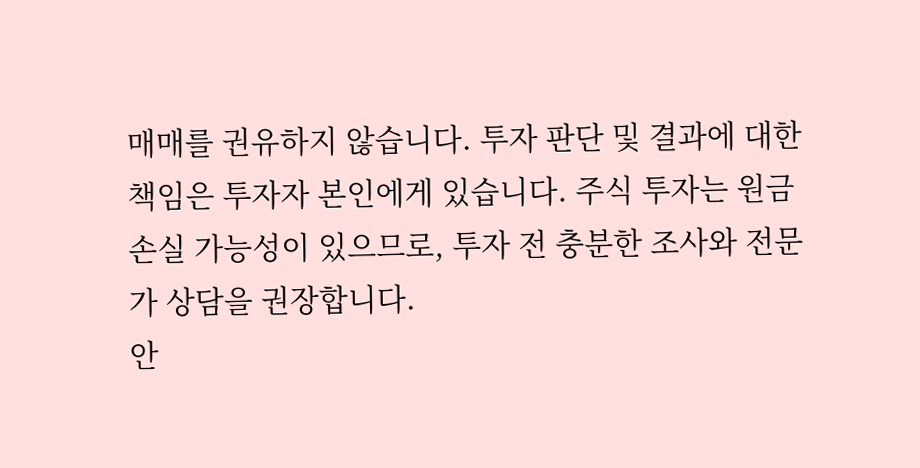매매를 권유하지 않습니다. 투자 판단 및 결과에 대한 책임은 투자자 본인에게 있습니다. 주식 투자는 원금 손실 가능성이 있으므로, 투자 전 충분한 조사와 전문가 상담을 권장합니다.
안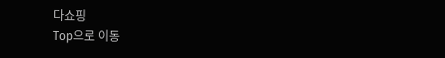다쇼핑
Top으로 이동